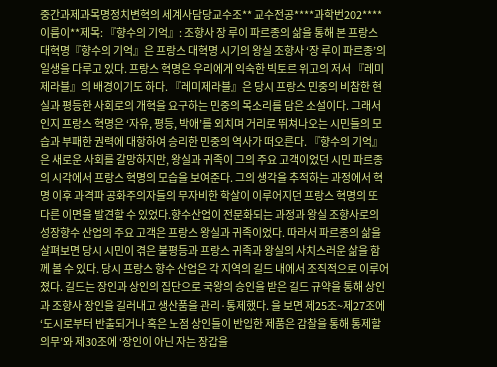중간과제과목명정치변혁의 세계사담당교수조** 교수전공****과학번202****이름이**제목: 『향수의 기억』: 조향사 장 루이 파르종의 삶을 통해 본 프랑스 대혁명『향수의 기억』은 프랑스 대혁명 시기의 왕실 조향사 ‘장 루이 파르종’의 일생을 다루고 있다. 프랑스 혁명은 우리에게 익숙한 빅토르 위고의 저서 『레미제라블』의 배경이기도 하다. 『레미제라블』은 당시 프랑스 민중의 비참한 현실과 평등한 사회로의 개혁을 요구하는 민중의 목소리를 담은 소설이다. 그래서인지 프랑스 혁명은 ‘자유, 평등, 박애’를 외치며 거리로 뛰쳐나오는 시민들의 모습과 부패한 권력에 대항하여 승리한 민중의 역사가 떠오른다. 『향수의 기억』은 새로운 사회를 갈망하지만, 왕실과 귀족이 그의 주요 고객이었던 시민 파르종의 시각에서 프랑스 혁명의 모습을 보여준다. 그의 생각을 추적하는 과정에서 혁명 이후 과격파 공화주의자들의 무자비한 학살이 이루어지던 프랑스 혁명의 또 다른 이면을 발견할 수 있었다.향수산업이 전문화되는 과정과 왕실 조향사로의 성장향수 산업의 주요 고객은 프랑스 왕실과 귀족이었다. 따라서 파르종의 삶을 살펴보면 당시 시민이 겪은 불평등과 프랑스 귀족과 왕실의 사치스러운 삶을 함께 볼 수 있다. 당시 프랑스 향수 산업은 각 지역의 길드 내에서 조직적으로 이루어졌다. 길드는 장인과 상인의 집단으로 국왕의 승인을 받은 길드 규약을 통해 상인과 조향사 장인을 길러내고 생산품을 관리·통제했다. 을 보면 제25조~제27조에 ‘도시로부터 반출되거나 혹은 노점 상인들이 반입한 제품은 감찰을 통해 통제할 의무’와 제30조에 ‘장인이 아닌 자는 장갑을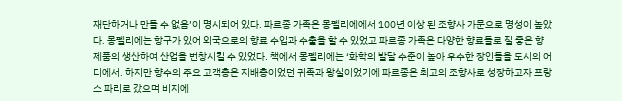재단하거나 만들 수 없음’이 명시되어 있다. 파르종 가족은 몽펠리에에서 100년 이상 된 조향사 가문으로 명성이 높았다. 몽펠리에는 항구가 있어 외국으로의 향료 수입과 수출을 할 수 있었고 파르종 가족은 다양한 향료들로 질 좋은 향 제품의 생산하여 산업을 번창시킬 수 있었다. 책에서 몽펠리에는 ‘화학의 발달 수준이 높아 우수한 장인들을 도시의 어디에서. 하지만 향수의 주요 고객층은 지배층이었던 귀족과 왕실이었기에 파르종은 최고의 조향사로 성장하고자 프랑스 파리로 갔으며 비지에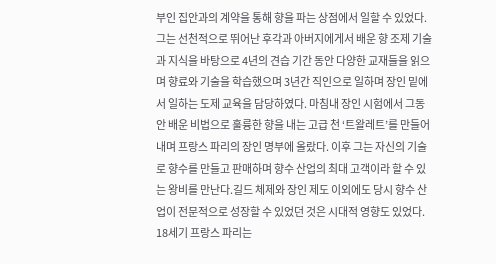부인 집안과의 계약을 통해 향을 파는 상점에서 일할 수 있었다. 그는 선천적으로 뛰어난 후각과 아버지에게서 배운 향 조제 기술과 지식을 바탕으로 4년의 견습 기간 동안 다양한 교재들을 읽으며 향료와 기술을 학습했으며 3년간 직인으로 일하며 장인 밑에서 일하는 도제 교육을 담당하였다. 마침내 장인 시험에서 그동안 배운 비법으로 훌륭한 향을 내는 고급 천 ‘트왈레트’를 만들어내며 프랑스 파리의 장인 명부에 올랐다. 이후 그는 자신의 기술로 향수를 만들고 판매하며 향수 산업의 최대 고객이라 할 수 있는 왕비를 만난다.길드 체제와 장인 제도 이외에도 당시 향수 산업이 전문적으로 성장할 수 있었던 것은 시대적 영향도 있었다. 18세기 프랑스 파리는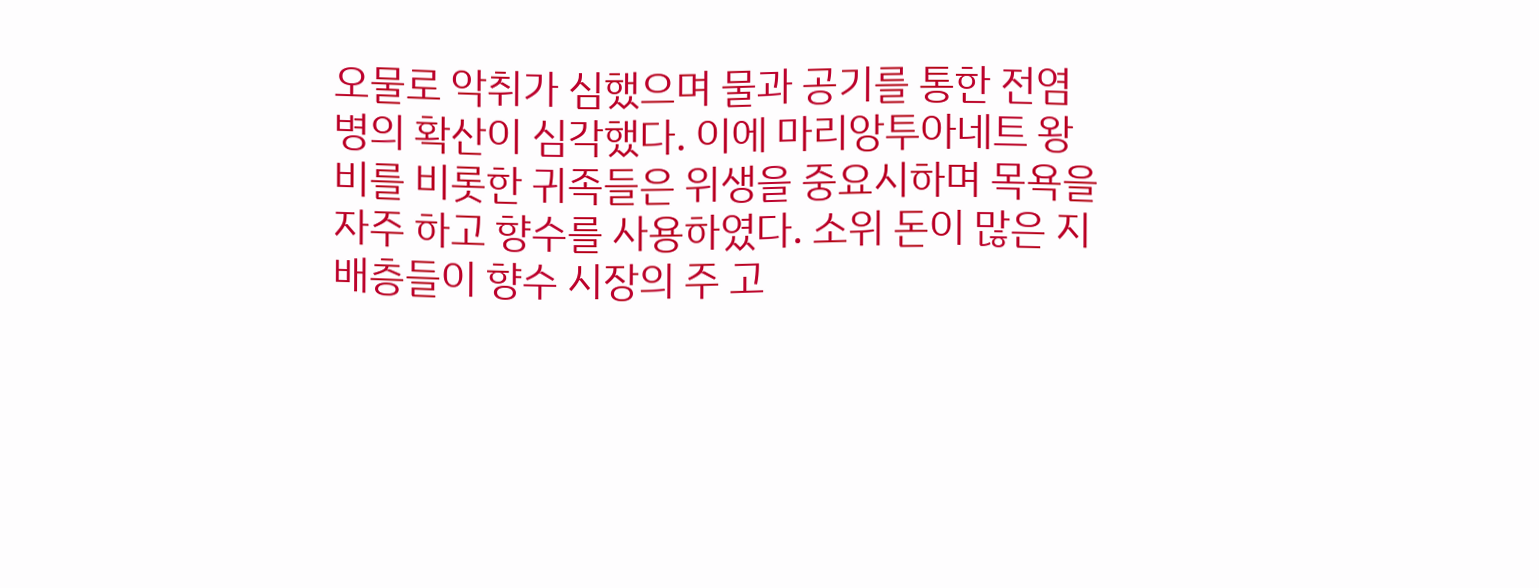오물로 악취가 심했으며 물과 공기를 통한 전염병의 확산이 심각했다. 이에 마리앙투아네트 왕비를 비롯한 귀족들은 위생을 중요시하며 목욕을 자주 하고 향수를 사용하였다. 소위 돈이 많은 지배층들이 향수 시장의 주 고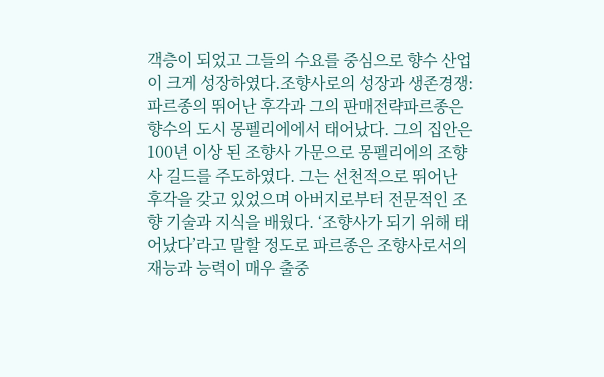객층이 되었고 그들의 수요를 중심으로 향수 산업이 크게 성장하였다.조향사로의 성장과 생존경쟁: 파르종의 뛰어난 후각과 그의 판매전략파르종은 향수의 도시 몽펠리에에서 태어났다. 그의 집안은 100년 이상 된 조향사 가문으로 몽펠리에의 조향사 길드를 주도하였다. 그는 선천적으로 뛰어난 후각을 갖고 있었으며 아버지로부터 전문적인 조향 기술과 지식을 배웠다. ‘조향사가 되기 위해 태어났다’라고 말할 정도로 파르종은 조향사로서의 재능과 능력이 매우 출중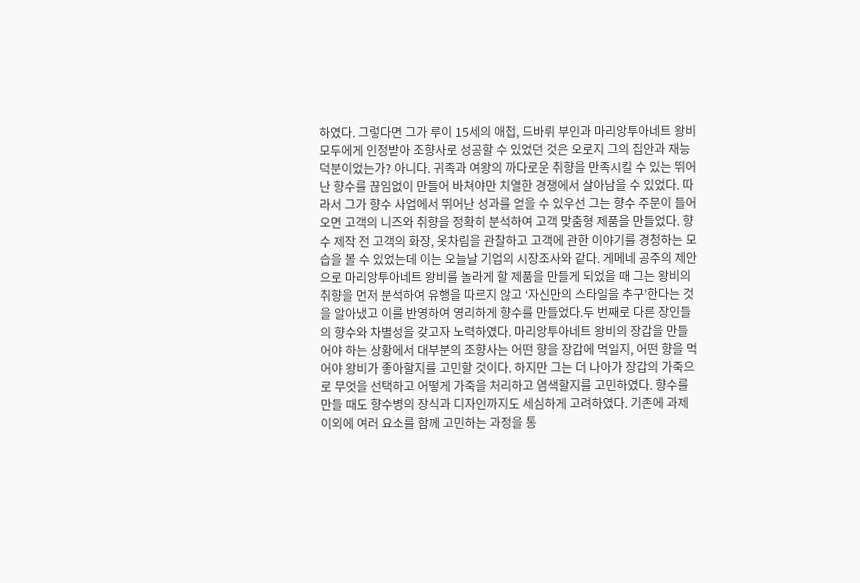하였다. 그렇다면 그가 루이 15세의 애첩, 드바뤼 부인과 마리앙투아네트 왕비 모두에게 인정받아 조향사로 성공할 수 있었던 것은 오로지 그의 집안과 재능 덕분이었는가? 아니다. 귀족과 여왕의 까다로운 취향을 만족시킬 수 있는 뛰어난 향수를 끊임없이 만들어 바쳐야만 치열한 경쟁에서 살아남을 수 있었다. 따라서 그가 향수 사업에서 뛰어난 성과를 얻을 수 있우선 그는 향수 주문이 들어오면 고객의 니즈와 취향을 정확히 분석하여 고객 맞춤형 제품을 만들었다. 향수 제작 전 고객의 화장, 옷차림을 관찰하고 고객에 관한 이야기를 경청하는 모습을 볼 수 있었는데 이는 오늘날 기업의 시장조사와 같다. 게메네 공주의 제안으로 마리앙투아네트 왕비를 놀라게 할 제품을 만들게 되었을 때 그는 왕비의 취향을 먼저 분석하여 유행을 따르지 않고 ‘자신만의 스타일을 추구’한다는 것을 알아냈고 이를 반영하여 영리하게 향수를 만들었다.두 번째로 다른 장인들의 향수와 차별성을 갖고자 노력하였다. 마리앙투아네트 왕비의 장갑을 만들어야 하는 상황에서 대부분의 조향사는 어떤 향을 장갑에 먹일지, 어떤 향을 먹어야 왕비가 좋아할지를 고민할 것이다. 하지만 그는 더 나아가 장갑의 가죽으로 무엇을 선택하고 어떻게 가죽을 처리하고 염색할지를 고민하였다. 향수를 만들 때도 향수병의 장식과 디자인까지도 세심하게 고려하였다. 기존에 과제 이외에 여러 요소를 함께 고민하는 과정을 통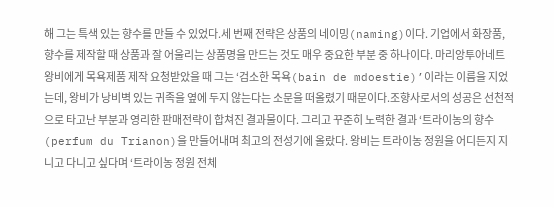해 그는 특색 있는 향수를 만들 수 있었다.세 번째 전략은 상품의 네이밍(naming)이다. 기업에서 화장품, 향수를 제작할 때 상품과 잘 어울리는 상품명을 만드는 것도 매우 중요한 부분 중 하나이다. 마리앙투아네트 왕비에게 목욕제품 제작 요청받았을 때 그는 ‘검소한 목욕(bain de mdoestie)’이라는 이름을 지었는데, 왕비가 낭비벽 있는 귀족을 옆에 두지 않는다는 소문을 떠올렸기 때문이다.조향사로서의 성공은 선천적으로 타고난 부분과 영리한 판매전략이 합쳐진 결과물이다. 그리고 꾸준히 노력한 결과 ‘트라이농의 향수(perfum du Trianon)을 만들어내며 최고의 전성기에 올랐다. 왕비는 트라이농 정원을 어디든지 지니고 다니고 싶다며 ‘트라이농 정원 전체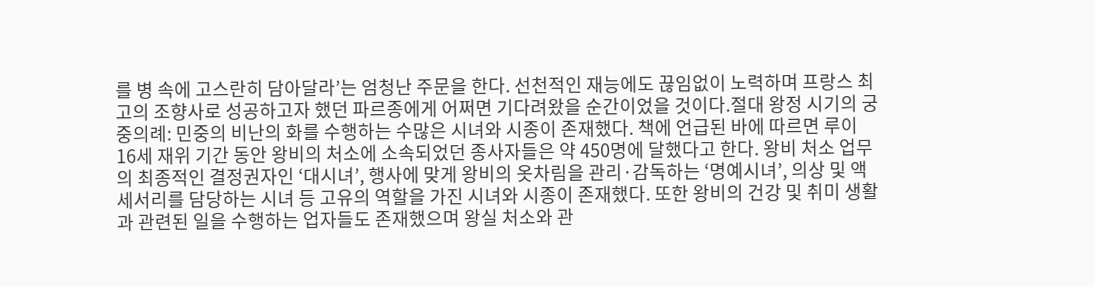를 병 속에 고스란히 담아달라’는 엄청난 주문을 한다. 선천적인 재능에도 끊임없이 노력하며 프랑스 최고의 조향사로 성공하고자 했던 파르종에게 어쩌면 기다려왔을 순간이었을 것이다.절대 왕정 시기의 궁중의례: 민중의 비난의 화를 수행하는 수많은 시녀와 시종이 존재했다. 책에 언급된 바에 따르면 루이 16세 재위 기간 동안 왕비의 처소에 소속되었던 종사자들은 약 450명에 달했다고 한다. 왕비 처소 업무의 최종적인 결정권자인 ‘대시녀’, 행사에 맞게 왕비의 옷차림을 관리·감독하는 ‘명예시녀’, 의상 및 액세서리를 담당하는 시녀 등 고유의 역할을 가진 시녀와 시종이 존재했다. 또한 왕비의 건강 및 취미 생활과 관련된 일을 수행하는 업자들도 존재했으며 왕실 처소와 관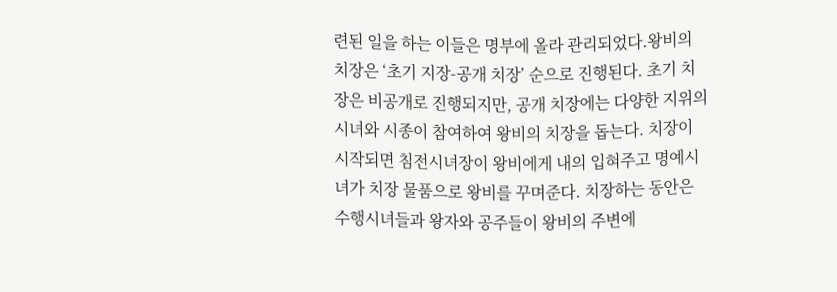련된 일을 하는 이들은 명부에 올라 관리되었다.왕비의 치장은 ‘초기 지장-공개 치장’ 순으로 진행된다. 초기 치장은 비공개로 진행되지만, 공개 치장에는 다양한 지위의 시녀와 시종이 참여하여 왕비의 치장을 돕는다. 치장이 시작되면 침전시녀장이 왕비에게 내의 입혀주고 명예시녀가 치장 물품으로 왕비를 꾸며준다. 치장하는 동안은 수행시녀들과 왕자와 공주들이 왕비의 주변에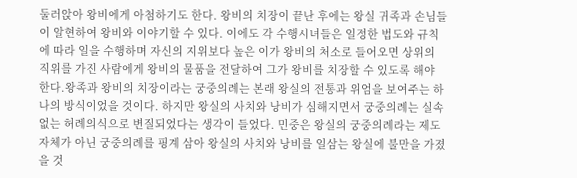둘러앉아 왕비에게 아첨하기도 한다. 왕비의 치장이 끝난 후에는 왕실 귀족과 손님들이 알현하여 왕비와 이야기할 수 있다. 이에도 각 수행시녀들은 일정한 법도와 규칙에 따라 일을 수행하며 자신의 지위보다 높은 이가 왕비의 처소로 들어오면 상위의 직위를 가진 사람에게 왕비의 물품을 전달하여 그가 왕비를 치장할 수 있도록 해야 한다.왕족과 왕비의 치장이라는 궁중의례는 본래 왕실의 전통과 위엄을 보여주는 하나의 방식이었을 것이다. 하지만 왕실의 사치와 낭비가 심해지면서 궁중의례는 실속 없는 허례의식으로 변질되었다는 생각이 들었다. 민중은 왕실의 궁중의례라는 제도 자체가 아닌 궁중의례를 핑계 삼아 왕실의 사치와 낭비를 일삼는 왕실에 불만을 가졌을 것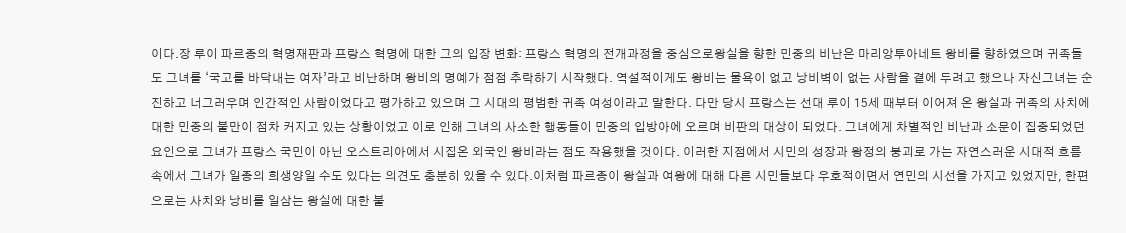이다.장 루이 파르종의 혁명재판과 프랑스 혁명에 대한 그의 입장 변화: 프랑스 혁명의 전개과정을 중심으로왕실을 향한 민중의 비난은 마리앙투아네트 왕비를 향하였으며 귀족들도 그녀를 ‘국고를 바닥내는 여자’라고 비난하며 왕비의 명예가 점점 추락하기 시작했다. 역설적이게도 왕비는 물욕이 없고 낭비벽이 없는 사람을 곁에 두려고 했으나 자신그녀는 순진하고 너그러우며 인간적인 사람이었다고 평가하고 있으며 그 시대의 평범한 귀족 여성이라고 말한다. 다만 당시 프랑스는 선대 루이 15세 때부터 이어져 온 왕실과 귀족의 사치에 대한 민중의 불만이 점차 커지고 있는 상황이었고 이로 인해 그녀의 사소한 행동들이 민중의 입방아에 오르며 비판의 대상이 되었다. 그녀에게 차별적인 비난과 소문이 집중되었던 요인으로 그녀가 프랑스 국민이 아닌 오스트리아에서 시집온 외국인 왕비라는 점도 작용했을 것이다. 이러한 지점에서 시민의 성장과 왕정의 붕괴로 가는 자연스러운 시대적 흐름 속에서 그녀가 일종의 희생양일 수도 있다는 의견도 충분히 있을 수 있다.이처럼 파르종이 왕실과 여왕에 대해 다른 시민들보다 우호적이면서 연민의 시선을 가지고 있었지만, 한편으로는 사치와 낭비를 일삼는 왕실에 대한 불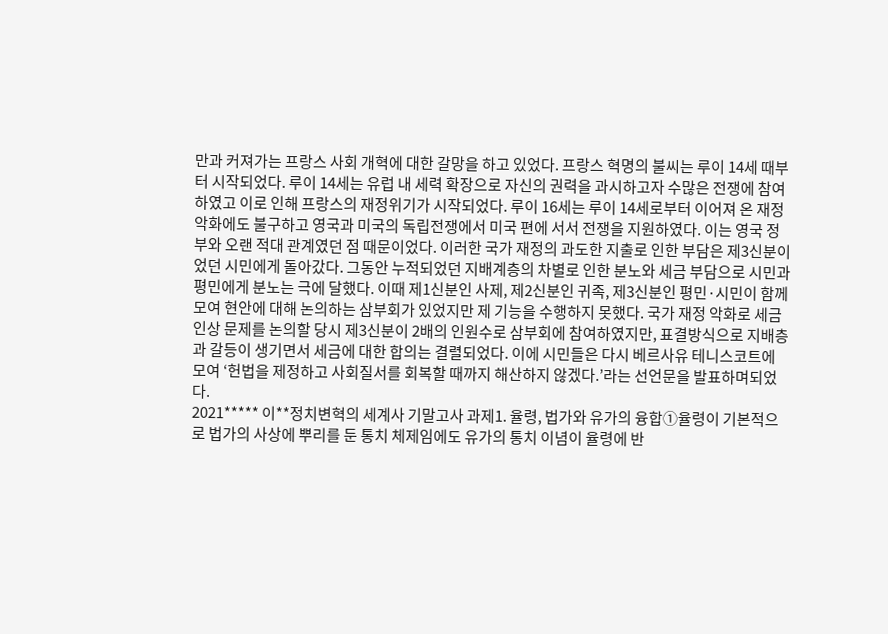만과 커져가는 프랑스 사회 개혁에 대한 갈망을 하고 있었다. 프랑스 혁명의 불씨는 루이 14세 때부터 시작되었다. 루이 14세는 유럽 내 세력 확장으로 자신의 권력을 과시하고자 수많은 전쟁에 참여하였고 이로 인해 프랑스의 재정위기가 시작되었다. 루이 16세는 루이 14세로부터 이어져 온 재정 악화에도 불구하고 영국과 미국의 독립전쟁에서 미국 편에 서서 전쟁을 지원하였다. 이는 영국 정부와 오랜 적대 관계였던 점 때문이었다. 이러한 국가 재정의 과도한 지출로 인한 부담은 제3신분이었던 시민에게 돌아갔다. 그동안 누적되었던 지배계층의 차별로 인한 분노와 세금 부담으로 시민과 평민에게 분노는 극에 달했다. 이때 제1신분인 사제, 제2신분인 귀족, 제3신분인 평민·시민이 함께 모여 현안에 대해 논의하는 삼부회가 있었지만 제 기능을 수행하지 못했다. 국가 재정 악화로 세금 인상 문제를 논의할 당시 제3신분이 2배의 인원수로 삼부회에 참여하였지만, 표결방식으로 지배층과 갈등이 생기면서 세금에 대한 합의는 결렬되었다. 이에 시민들은 다시 베르사유 테니스코트에 모여 ‘헌법을 제정하고 사회질서를 회복할 때까지 해산하지 않겠다.’라는 선언문을 발표하며되었다.
2021***** 이**정치변혁의 세계사 기말고사 과제1. 율령, 법가와 유가의 융합①율령이 기본적으로 법가의 사상에 뿌리를 둔 통치 체제임에도 유가의 통치 이념이 율령에 반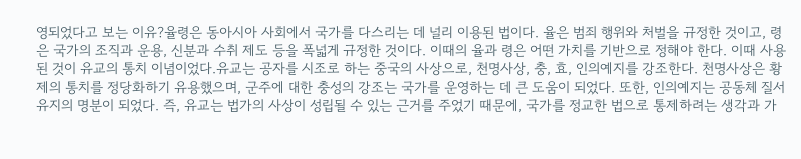영되었다고 보는 이유?율령은 동아시아 사회에서 국가를 다스리는 데 널리 이용된 법이다. 율은 범죄 행위와 처벌을 규정한 것이고, 령은 국가의 조직과 운용, 신분과 수취 제도 등을 폭넓게 규정한 것이다. 이때의 율과 령은 어떤 가치를 기반으로 정해야 한다. 이때 사용된 것이 유교의 통치 이념이었다.유교는 공자를 시조로 하는 중국의 사상으로, 천명사상, 충, 효, 인의예지를 강조한다. 천명사상은 황제의 통치를 정당화하기 유용했으며, 군주에 대한 충성의 강조는 국가를 운영하는 데 큰 도움이 되었다. 또한, 인의예지는 공동체 질서 유지의 명분이 되었다. 즉, 유교는 법가의 사상이 성립될 수 있는 근거를 주었기 때문에, 국가를 정교한 법으로 통제하려는 생각과 가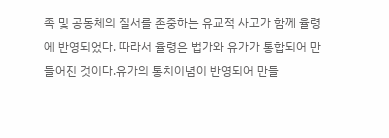족 및 공동체의 질서를 존중하는 유교적 사고가 함께 율령에 반영되었다. 따라서 율령은 법가와 유가가 통합되어 만들어진 것이다.유가의 통치이념이 반영되어 만들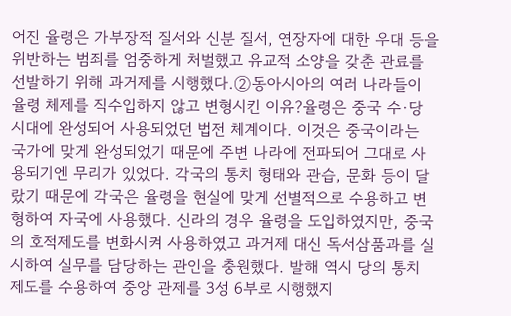어진 율령은 가부장적 질서와 신분 질서, 연장자에 대한 우대 등을 위반하는 범죄를 엄중하게 처벌했고 유교적 소양을 갖춘 관료를 선발하기 위해 과거제를 시행했다.②동아시아의 여러 나라들이 율령 체제를 직수입하지 않고 변형시킨 이유?율령은 중국 수·당 시대에 완성되어 사용되었던 법전 체계이다. 이것은 중국이라는 국가에 맞게 완성되었기 때문에 주변 나라에 전파되어 그대로 사용되기엔 무리가 있었다. 각국의 통치 형태와 관습, 문화 등이 달랐기 때문에 각국은 율령을 현실에 맞게 선별적으로 수용하고 변형하여 자국에 사용했다. 신라의 경우 율령을 도입하였지만, 중국의 호적제도를 변화시켜 사용하였고 과거제 대신 독서삼품과를 실시하여 실무를 담당하는 관인을 충원했다. 발해 역시 당의 통치 제도를 수용하여 중앙 관제를 3성 6부로 시행했지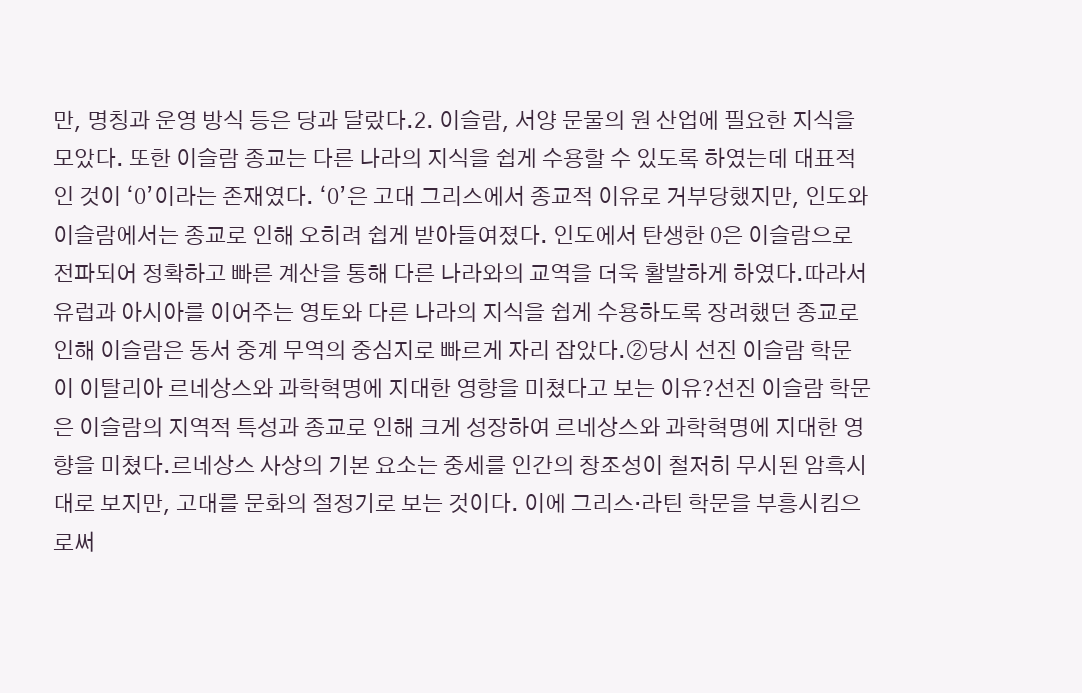만, 명칭과 운영 방식 등은 당과 달랐다.2. 이슬람, 서양 문물의 원 산업에 필요한 지식을 모았다. 또한 이슬람 종교는 다른 나라의 지식을 쉽게 수용할 수 있도록 하였는데 대표적인 것이 ‘0’이라는 존재였다. ‘0’은 고대 그리스에서 종교적 이유로 거부당했지만, 인도와 이슬람에서는 종교로 인해 오히려 쉽게 받아들여졌다. 인도에서 탄생한 0은 이슬람으로 전파되어 정확하고 빠른 계산을 통해 다른 나라와의 교역을 더욱 활발하게 하였다.따라서 유럽과 아시아를 이어주는 영토와 다른 나라의 지식을 쉽게 수용하도록 장려했던 종교로 인해 이슬람은 동서 중계 무역의 중심지로 빠르게 자리 잡았다.②당시 선진 이슬람 학문이 이탈리아 르네상스와 과학혁명에 지대한 영향을 미쳤다고 보는 이유?선진 이슬람 학문은 이슬람의 지역적 특성과 종교로 인해 크게 성장하여 르네상스와 과학혁명에 지대한 영향을 미쳤다.르네상스 사상의 기본 요소는 중세를 인간의 창조성이 철저히 무시된 암흑시대로 보지만, 고대를 문화의 절정기로 보는 것이다. 이에 그리스·라틴 학문을 부흥시킴으로써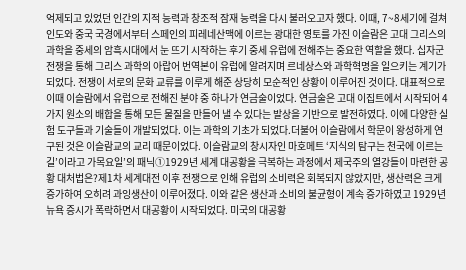억제되고 있었던 인간의 지적 능력과 창조적 잠재 능력을 다시 불러오고자 했다. 이때, 7~8세기에 걸쳐 인도와 중국 국경에서부터 스페인의 피레네산맥에 이르는 광대한 영토를 가진 이슬람은 고대 그리스의 과학을 중세의 암흑시대에서 눈 뜨기 시작하는 후기 중세 유럽에 전해주는 중요한 역할을 했다. 십자군 전쟁을 통해 그리스 과학의 아랍어 번역본이 유럽에 알려지며 르네상스와 과학혁명을 일으키는 계기가 되었다. 전쟁이 서로의 문화 교류를 이루게 해준 상당히 모순적인 상황이 이루어진 것이다. 대표적으로 이때 이슬람에서 유럽으로 전해진 분야 중 하나가 연금술이었다. 연금술은 고대 이집트에서 시작되어 4가지 원소의 배합을 통해 모든 물질을 만들어 낼 수 있다는 발상을 기반으로 발전하였다. 이에 다양한 실험 도구들과 기술들이 개발되었다. 이는 과학의 기초가 되었다.더불어 이슬람에서 학문이 왕성하게 연구된 것은 이슬람교의 교리 때문이었다. 이슬람교의 창시자인 마호메트 ‘지식의 탐구는 천국에 이르는 길’이라고 가목요일’의 패닉①1929년 세계 대공황을 극복하는 과정에서 제국주의 열강들이 마련한 공황 대처법은?제1차 세계대전 이후 전쟁으로 인해 유럽의 소비력은 회복되지 않았지만, 생산력은 크게 증가하여 오히려 과잉생산이 이루어졌다. 이와 같은 생산과 소비의 불균형이 계속 증가하였고 1929년 뉴욕 증시가 폭락하면서 대공황이 시작되었다. 미국의 대공황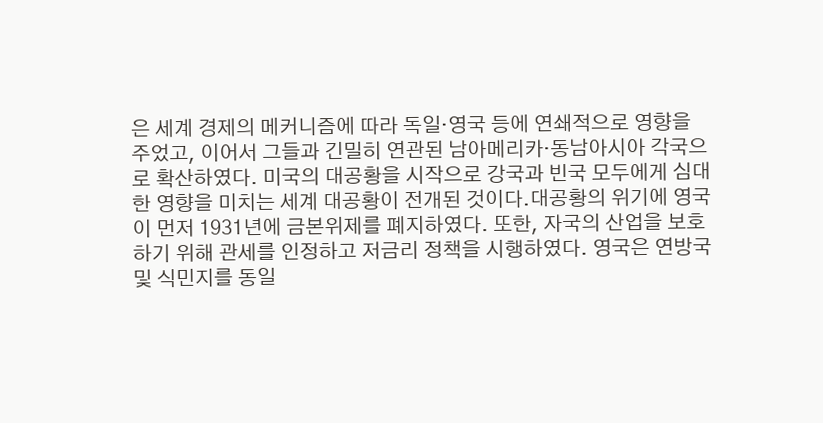은 세계 경제의 메커니즘에 따라 독일·영국 등에 연쇄적으로 영향을 주었고, 이어서 그들과 긴밀히 연관된 남아메리카·동남아시아 각국으로 확산하였다. 미국의 대공황을 시작으로 강국과 빈국 모두에게 심대한 영향을 미치는 세계 대공황이 전개된 것이다.대공황의 위기에 영국이 먼저 1931년에 금본위제를 폐지하였다. 또한, 자국의 산업을 보호하기 위해 관세를 인정하고 저금리 정책을 시행하였다. 영국은 연방국 및 식민지를 동일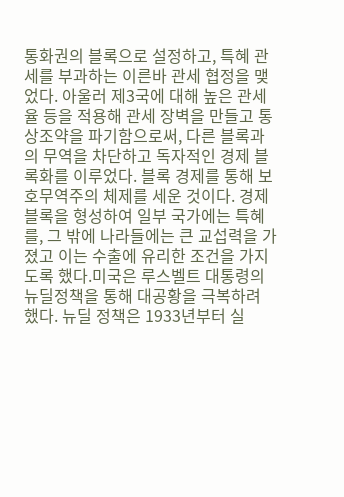통화권의 블록으로 설정하고, 특혜 관세를 부과하는 이른바 관세 협정을 맺었다. 아울러 제3국에 대해 높은 관세율 등을 적용해 관세 장벽을 만들고 통상조약을 파기함으로써, 다른 블록과의 무역을 차단하고 독자적인 경제 블록화를 이루었다. 블록 경제를 통해 보호무역주의 체제를 세운 것이다. 경제 블록을 형성하여 일부 국가에는 특혜를, 그 밖에 나라들에는 큰 교섭력을 가졌고 이는 수출에 유리한 조건을 가지도록 했다.미국은 루스벨트 대통령의 뉴딜정책을 통해 대공황을 극복하려 했다. 뉴딜 정책은 1933년부터 실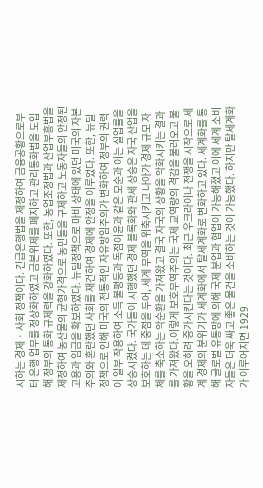시하는 경제 · 사회 정책이다. 긴급은행법을 제정하여 금융공황으로부터 은행 업무를 정상화하였고 금본위제를 폐지하고 관리통화법을 도입해 정부의 통화 규제력을 강화하였다. 또한, 농업조정법과 산업부흥법을 제정하여 농산물의 균형가격으로 농민들을 구제하고 노동자들의 안정된 고용과 임금을 확보하였다. 뉴딜정책으로 마비 상태에 있던 미국의 자본주의와 혼란했던 사회를 재건하여 경제에 안정을 이루었다. 또한, 뉴딜 정책으로 인해 미국의 전통적인 자유방임주의가 변화하여 정부의 권력이 일부 작용하여 소득 불평등과 독점이윤과 같은 모순과 이는 실업률을 상승시켰다. 국가들이 시행했던 경제 블록화와 관세 상승은 자국 산업을 보호하는 데 중점을 두어, 세계 무역을 위축시키고 나아가 경제 규모 자체를 축소하는 악순환을 가져왔고 결국 자국의 상황을 악화시키는 결과를 가져왔다.이렇게 보호무역주의는 국제 교역량의 격감을 불러오고 불황을 오히려 증가시킨다는 것이다. 최근 우크라이나 전쟁을 시작으로 세계 경제의 분위기가 세계화에서 탈세계화로 변화하고 있다. 세계화를 통해 글로벌 유통망에 의해 국제 분업과 협업이 가능해졌고 이에 세계 소비자들은 더욱 싸고 좋은 물건을 소비하는 것이 가능했다. 하지만 탈세계화가 이루어지면 1929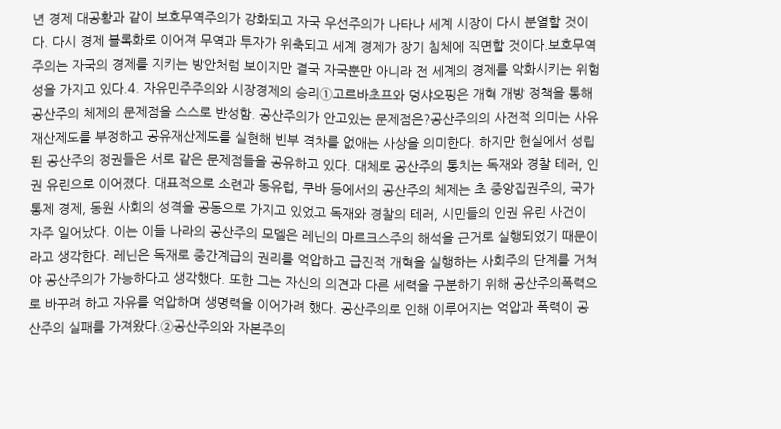년 경제 대공황과 같이 보호무역주의가 강화되고 자국 우선주의가 나타나 세계 시장이 다시 분열할 것이다. 다시 경제 블록화로 이어져 무역과 투자가 위축되고 세계 경제가 장기 침체에 직면할 것이다.보호무역주의는 자국의 경제를 지키는 방안처럼 보이지만 결국 자국뿐만 아니라 전 세계의 경제를 악화시키는 위험성을 가지고 있다.4. 자유민주주의와 시장경제의 승리①고르바초프와 덩샤오핑은 개혁 개방 정책을 통해 공산주의 체제의 문제점을 스스로 반성함. 공산주의가 안고있는 문제점은?공산주의의 사전적 의미는 사유재산제도를 부정하고 공유재산제도를 실현해 빈부 격차를 없애는 사상을 의미한다. 하지만 현실에서 성립된 공산주의 정권들은 서로 같은 문제점들을 공유하고 있다. 대체로 공산주의 통치는 독재와 경찰 테러, 인권 유린으로 이어졌다. 대표적으로 소련과 동유럽, 쿠바 등에서의 공산주의 체제는 초 중앙집권주의, 국가 통제 경제, 동원 사회의 성격을 공동으로 가지고 있었고 독재와 경찰의 테러, 시민들의 인권 유린 사건이 자주 일어났다. 이는 이들 나라의 공산주의 모델은 레닌의 마르크스주의 해석을 근거로 실행되었기 때문이라고 생각한다. 레닌은 독재로 중간계급의 권리를 억압하고 급진적 개혁을 실행하는 사회주의 단계를 거쳐야 공산주의가 가능하다고 생각했다. 또한 그는 자신의 의견과 다른 세력을 구분하기 위해 공산주의폭력으로 바꾸려 하고 자유를 억압하며 생명력을 이어가려 했다. 공산주의로 인해 이루어지는 억압과 폭력이 공산주의 실패를 가져왔다.②공산주의와 자본주의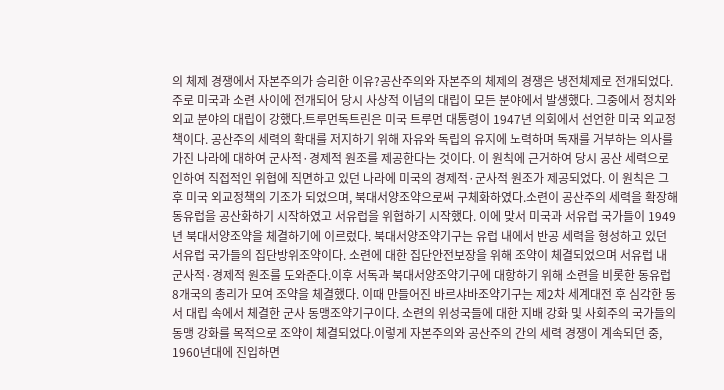의 체제 경쟁에서 자본주의가 승리한 이유?공산주의와 자본주의 체제의 경쟁은 냉전체제로 전개되었다. 주로 미국과 소련 사이에 전개되어 당시 사상적 이념의 대립이 모든 분야에서 발생했다. 그중에서 정치와 외교 분야의 대립이 강했다.트루먼독트린은 미국 트루먼 대통령이 1947년 의회에서 선언한 미국 외교정책이다. 공산주의 세력의 확대를 저지하기 위해 자유와 독립의 유지에 노력하며 독재를 거부하는 의사를 가진 나라에 대하여 군사적·경제적 원조를 제공한다는 것이다. 이 원칙에 근거하여 당시 공산 세력으로 인하여 직접적인 위협에 직면하고 있던 나라에 미국의 경제적·군사적 원조가 제공되었다. 이 원칙은 그 후 미국 외교정책의 기조가 되었으며, 북대서양조약으로써 구체화하였다.소련이 공산주의 세력을 확장해 동유럽을 공산화하기 시작하였고 서유럽을 위협하기 시작했다. 이에 맞서 미국과 서유럽 국가들이 1949년 북대서양조약을 체결하기에 이르렀다. 북대서양조약기구는 유럽 내에서 반공 세력을 형성하고 있던 서유럽 국가들의 집단방위조약이다. 소련에 대한 집단안전보장을 위해 조약이 체결되었으며 서유럽 내 군사적·경제적 원조를 도와준다.이후 서독과 북대서양조약기구에 대항하기 위해 소련을 비롯한 동유럽 8개국의 총리가 모여 조약을 체결했다. 이때 만들어진 바르샤바조약기구는 제2차 세계대전 후 심각한 동서 대립 속에서 체결한 군사 동맹조약기구이다. 소련의 위성국들에 대한 지배 강화 및 사회주의 국가들의 동맹 강화를 목적으로 조약이 체결되었다.이렇게 자본주의와 공산주의 간의 세력 경쟁이 계속되던 중, 1960년대에 진입하면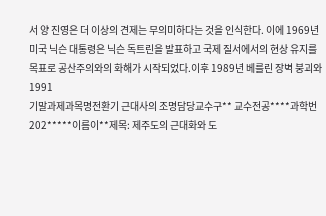서 양 진영은 더 이상의 견제는 무의미하다는 것을 인식한다. 이에 1969년 미국 닉슨 대통령은 닉슨 독트린을 발표하고 국제 질서에서의 현상 유지를 목표로 공산주의와의 화해가 시작되었다.이후 1989년 베를린 장벽 붕괴와 1991
기말과제과목명전환기 근대사의 조명담당교수구** 교수전공****과학번202*****이름이**제목: 제주도의 근대화와 도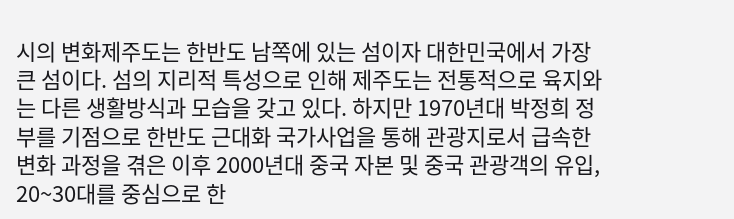시의 변화제주도는 한반도 남쪽에 있는 섬이자 대한민국에서 가장 큰 섬이다. 섬의 지리적 특성으로 인해 제주도는 전통적으로 육지와는 다른 생활방식과 모습을 갖고 있다. 하지만 1970년대 박정희 정부를 기점으로 한반도 근대화 국가사업을 통해 관광지로서 급속한 변화 과정을 겪은 이후 2000년대 중국 자본 및 중국 관광객의 유입, 20~30대를 중심으로 한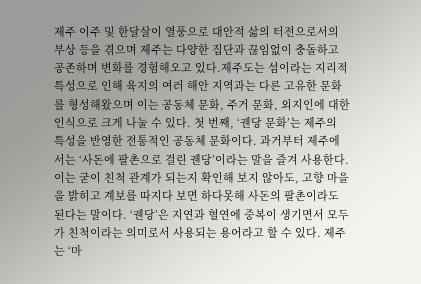제주 이주 및 한달살이 열풍으로 대안적 삶의 터전으로서의 부상 등을 겪으며 제주는 다양한 집단과 끊임없이 충돌하고 공존하며 변화를 경험해오고 있다.제주도는 섬이라는 지리적 특성으로 인해 육지의 여러 해안 지역과는 다른 고유한 문화를 형성해왔으며 이는 공동체 문화, 주거 문화, 외지인에 대한 인식으로 크게 나눌 수 있다. 첫 번째, ‘궨당 문화’는 제주의 특성을 반영한 전통적인 공동체 문화이다. 과거부터 제주에서는 ‘사돈에 팔촌으로 걸린 궨당’이라는 말을 즐겨 사용한다. 이는 굳이 친척 관계가 되는지 확인해 보지 않아도, 고향 마을을 밝히고 계보를 따지다 보면 하다못해 사돈의 팔촌이라도 된다는 말이다. ‘궨당’은 지연과 혈연에 중복이 생기면서 모두가 친척이라는 의미로서 사용되는 용어라고 할 수 있다. 제주는 ‘마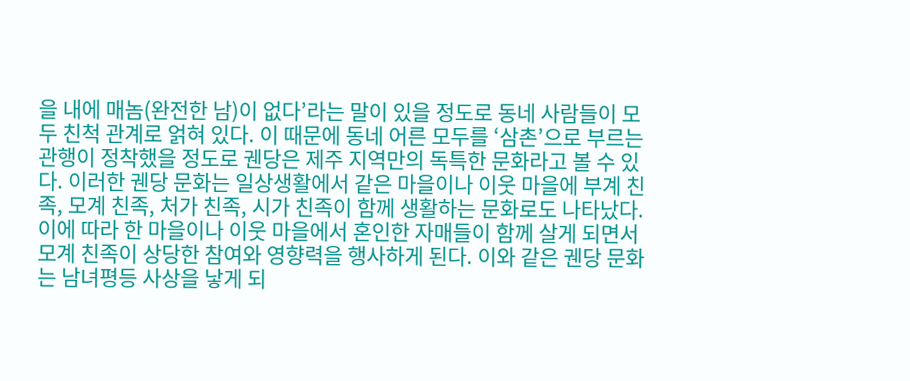을 내에 매놈(완전한 남)이 없다’라는 말이 있을 정도로 동네 사람들이 모두 친척 관계로 얽혀 있다. 이 때문에 동네 어른 모두를 ‘삼촌’으로 부르는 관행이 정착했을 정도로 궨당은 제주 지역만의 독특한 문화라고 볼 수 있다. 이러한 궨당 문화는 일상생활에서 같은 마을이나 이웃 마을에 부계 친족, 모계 친족, 처가 친족, 시가 친족이 함께 생활하는 문화로도 나타났다. 이에 따라 한 마을이나 이웃 마을에서 혼인한 자매들이 함께 살게 되면서 모계 친족이 상당한 참여와 영향력을 행사하게 된다. 이와 같은 궨당 문화는 남녀평등 사상을 낳게 되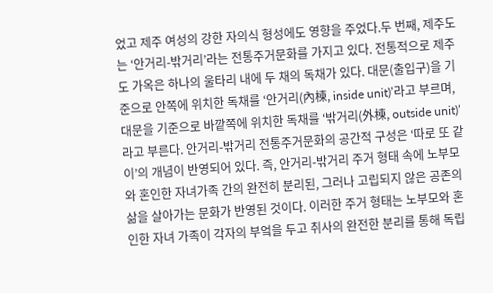었고 제주 여성의 강한 자의식 형성에도 영향을 주었다.두 번째, 제주도는 ‘안거리-밖거리’라는 전통주거문화를 가지고 있다. 전통적으로 제주도 가옥은 하나의 울타리 내에 두 채의 독채가 있다. 대문(출입구)을 기준으로 안쪽에 위치한 독채를 ‘안거리(內棟, inside unit)’라고 부르며, 대문을 기준으로 바깥쪽에 위치한 독채를 ‘밖거리(外棟, outside unit)’라고 부른다. 안거리-밖거리 전통주거문화의 공간적 구성은 ‘따로 또 같이’의 개념이 반영되어 있다. 즉, 안거리-밖거리 주거 형태 속에 노부모와 혼인한 자녀가족 간의 완전히 분리된, 그러나 고립되지 않은 공존의 삶을 살아가는 문화가 반영된 것이다. 이러한 주거 형태는 노부모와 혼인한 자녀 가족이 각자의 부엌을 두고 취사의 완전한 분리를 통해 독립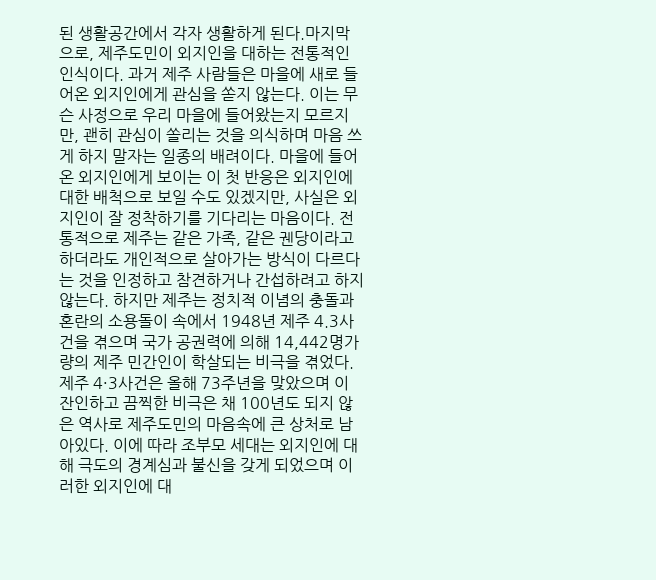된 생활공간에서 각자 생활하게 된다.마지막으로, 제주도민이 외지인을 대하는 전통적인 인식이다. 과거 제주 사람들은 마을에 새로 들어온 외지인에게 관심을 쏟지 않는다. 이는 무슨 사정으로 우리 마을에 들어왔는지 모르지만, 괜히 관심이 쏠리는 것을 의식하며 마음 쓰게 하지 말자는 일종의 배려이다. 마을에 들어온 외지인에게 보이는 이 첫 반응은 외지인에 대한 배척으로 보일 수도 있겠지만, 사실은 외지인이 잘 정착하기를 기다리는 마음이다. 전통적으로 제주는 같은 가족, 같은 궨당이라고 하더라도 개인적으로 살아가는 방식이 다르다는 것을 인정하고 참견하거나 간섭하려고 하지 않는다. 하지만 제주는 정치적 이념의 충돌과 혼란의 소용돌이 속에서 1948년 제주 4.3사건을 겪으며 국가 공권력에 의해 14,442명가량의 제주 민간인이 학살되는 비극을 겪었다. 제주 4·3사건은 올해 73주년을 맞았으며 이 잔인하고 끔찍한 비극은 채 100년도 되지 않은 역사로 제주도민의 마음속에 큰 상처로 남아있다. 이에 따라 조부모 세대는 외지인에 대해 극도의 경계심과 불신을 갖게 되었으며 이러한 외지인에 대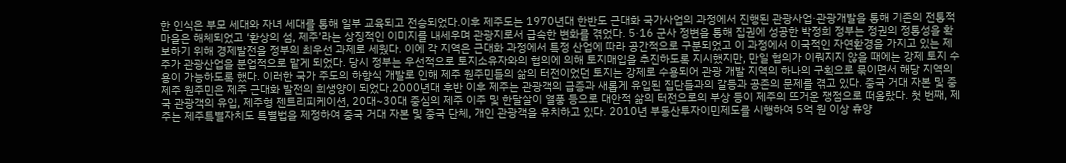한 인식은 부모 세대와 자녀 세대를 통해 일부 교육되고 전승되었다.이후 제주도는 1970년대 한반도 근대화 국가사업의 과정에서 진행된 관광사업·관광개발을 통해 기존의 전통적 마을은 해체되었고 ‘환상의 섬, 제주’라는 상징적인 이미지를 내세우며 관광지로서 급속한 변화를 겪었다. 5·16 군사 정변을 통해 집권에 성공한 박정희 정부는 정권의 정통성을 확보하기 위해 경제발전을 정부의 최우선 과제로 세웠다. 이에 각 지역은 근대화 과정에서 특정 산업에 따라 공간적으로 구분되었고 이 과정에서 이국적인 자연환경을 가지고 있는 제주가 관광산업을 분업적으로 맡게 되었다. 당시 정부는 우선적으로 토지소유자와의 협의에 의해 토지매입을 추진하도록 지시했지만, 만일 협의가 이뤄지지 않을 때에는 강제 토지 수용이 가능하도록 했다. 이러한 국가 주도의 하향식 개발로 인해 제주 원주민들의 삶의 터전이었던 토지는 강제로 수용되어 관광 개발 지역의 하나의 구획으로 묶이면서 해당 지역의 제주 원주민은 제주 근대화 발전의 희생양이 되었다.2000년대 후반 이후 제주는 관광객의 급증과 새롭게 유입된 집단들과의 갈등과 공존의 문제를 겪고 있다. 중국 거대 자본 및 중국 관광객의 유입, 제주형 젠트리피케이션, 20대~30대 중심의 제주 이주 및 한달살이 열풍 등으로 대안적 삶의 터전으로의 부상 등이 제주의 뜨거운 쟁점으로 떠올랐다. 첫 번째, 제주는 제주특별자치도 특별법을 제정하여 중국 거대 자본 및 중국 단체, 개인 관광객을 유치하고 있다. 2010년 부동산투자이민제도를 시행하여 5억 원 이상 휴양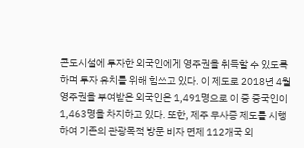콘도시설에 투자한 외국인에게 영주권을 취득할 수 있도록 하며 투자 유치를 위해 힘쓰고 있다. 이 제도로 2018년 4월 영주권을 부여받은 외국인은 1,491명으로 이 중 중국인이 1,463명을 차지하고 있다. 또한, 제주 무사증 제도를 시행하여 기존의 관광목적 방문 비자 면제 112개국 외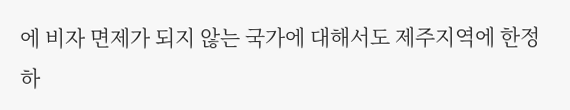에 비자 면제가 되지 않는 국가에 대해서도 제주지역에 한정하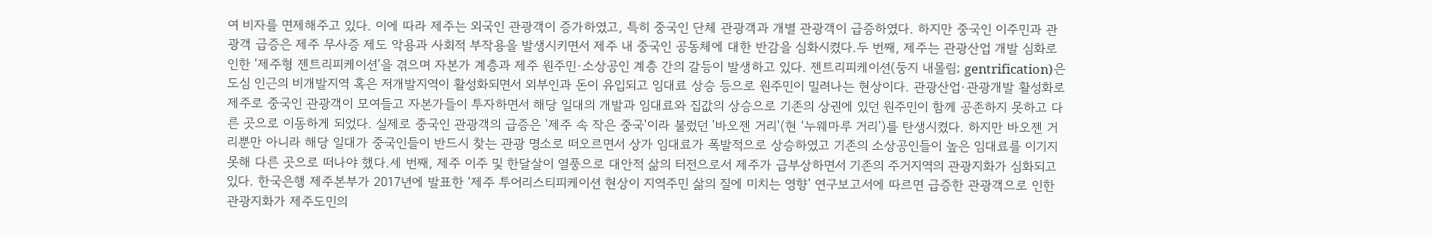여 비자를 면제해주고 있다. 이에 따라 제주는 외국인 관광객이 증가하였고, 특히 중국인 단체 관광객과 개별 관광객이 급증하였다. 하지만 중국인 이주민과 관광객 급증은 제주 무사증 제도 악용과 사회적 부작용을 발생시키면서 제주 내 중국인 공동체에 대한 반감을 심화시켰다.두 번째, 제주는 관광산업 개발 심화로 인한 ‘제주형 젠트리피케이션’을 겪으며 자본가 계층과 제주 원주민·소상공인 계층 간의 갈등이 발생하고 있다. 젠트리피케이션(둥지 내몰림; gentrification)은 도심 인근의 비개발지역 혹은 저개발지역이 활성화되면서 외부인과 돈이 유입되고 임대료 상승 등으로 원주민이 밀려나는 현상이다. 관광산업·관광개발 활성화로 제주로 중국인 관광객이 모여들고 자본가들이 투자하면서 해당 일대의 개발과 임대료와 집값의 상승으로 기존의 상권에 있던 원주민이 함께 공존하지 못하고 다른 곳으로 이동하게 되었다. 실제로 중국인 관광객의 급증은 '제주 속 작은 중국'이라 불렀던 '바오젠 거리'(현 ‘누웨마루 거리’)를 탄생시켰다. 하지만 바오젠 거리뿐만 아니라 해당 일대가 중국인들이 반드시 찾는 관광 명소로 떠오르면서 상가 임대료가 폭발적으로 상승하였고 기존의 소상공인들이 높은 임대료를 이기지 못해 다른 곳으로 떠나야 했다.세 번째, 제주 이주 및 한달살이 열풍으로 대안적 삶의 터전으로서 제주가 급부상하면서 기존의 주거지역의 관광지화가 심화되고 있다. 한국은행 제주본부가 2017년에 발표한 ‘제주 투어리스티피케이션 현상이 지역주민 삶의 질에 미치는 영향’ 연구보고서에 따르면 급증한 관광객으로 인한 관광지화가 제주도민의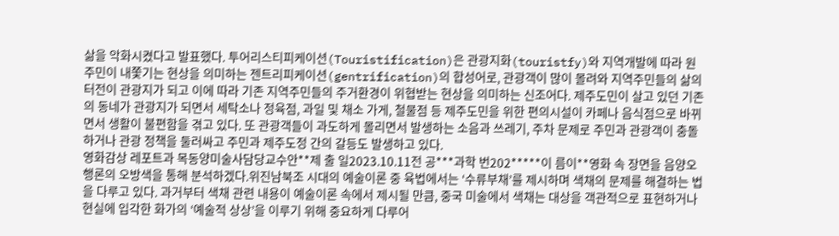삶을 악화시켰다고 발표했다. 투어리스티피케이션(Touristification)은 관광지화(touristfy)와 지역개발에 따라 원주민이 내쫓기는 현상을 의미하는 젠트리피케이션(gentrification)의 합성어로, 관광객이 많이 몰려와 지역주민들의 삶의 터전이 관광지가 되고 이에 따라 기존 지역주민들의 주거환경이 위협받는 현상을 의미하는 신조어다. 제주도민이 살고 있던 기존의 동네가 관광지가 되면서 세탁소나 정육점, 과일 및 채소 가게, 철물점 등 제주도민을 위한 편의시설이 카페나 음식점으로 바뀌면서 생활이 불편함을 겪고 있다. 또 관광객들이 과도하게 몰리면서 발생하는 소음과 쓰레기, 주차 문제로 주민과 관광객이 충돌하거나 관광 정책을 둘러싸고 주민과 제주도정 간의 갈등도 발생하고 있다.
영화감상 레포트과 목동양미술사담당교수안**제 출 일2023.10.11전 공***과학 번202*****이 름이**영화 속 장면을 음양오행론의 오방색을 통해 분석하겠다.위진남북조 시대의 예술이론 중 육법에서는 ‘수류부채’를 제시하며 색채의 문제를 해결하는 법을 다루고 있다. 과거부터 색채 관련 내용이 예술이론 속에서 제시될 만큼, 중국 미술에서 색채는 대상을 객관적으로 표현하거나 현실에 입각한 화가의 ‘예술적 상상’을 이루기 위해 중요하게 다루어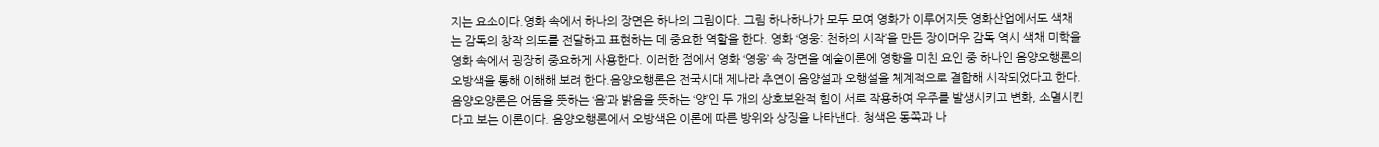지는 요소이다.영화 속에서 하나의 장면은 하나의 그림이다. 그림 하나하나가 모두 모여 영화가 이루어지듯 영화산업에서도 색채는 감독의 창작 의도를 전달하고 표현하는 데 중요한 역할을 한다. 영화 ‘영웅: 천하의 시작’을 만든 장이머우 감독 역시 색채 미학을 영화 속에서 굉장히 중요하게 사용한다. 이러한 점에서 영화 ‘영웅’ 속 장면을 예술이론에 영향을 미친 요인 중 하나인 음양오행론의 오방색을 통해 이해해 보려 한다.음양오행론은 전국시대 제나라 추연이 음양설과 오행설을 체계적으로 결합해 시작되었다고 한다. 음양오양론은 어둠을 뜻하는 ‘음’과 밝음을 뜻하는 ‘양’인 두 개의 상호보완적 힘이 서로 작용하여 우주를 발생시키고 변화, 소멸시킨다고 보는 이론이다. 음양오행론에서 오방색은 이론에 따른 방위와 상징을 나타낸다. 청색은 동쪽과 나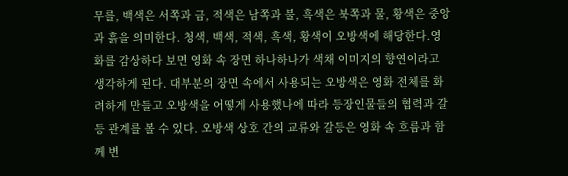무를, 백색은 서쪽과 금, 적색은 남쪽과 불, 흑색은 북쪽과 물, 황색은 중앙과 흙을 의미한다. 청색, 백색, 적색, 흑색, 황색이 오방색에 해당한다.영화를 감상하다 보면 영화 속 장면 하나하나가 색채 이미지의 향연이라고 생각하게 된다. 대부분의 장면 속에서 사용되는 오방색은 영화 전체를 화려하게 만들고 오방색을 어떻게 사용했나에 따라 등장인물들의 협력과 갈등 관계를 볼 수 있다. 오방색 상호 간의 교류와 갈등은 영화 속 흐름과 함께 변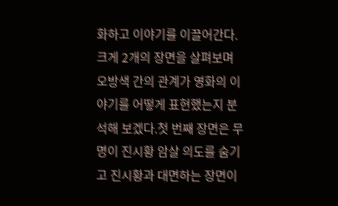화하고 이야기를 이끌어간다. 크게 2개의 장면을 살펴보며 오방색 간의 관계가 영화의 이야기를 어떻게 표현했는지 분석해 보겠다.첫 번째 장면은 무명이 진시황 암살 의도를 숨기고 진시황과 대면하는 장면이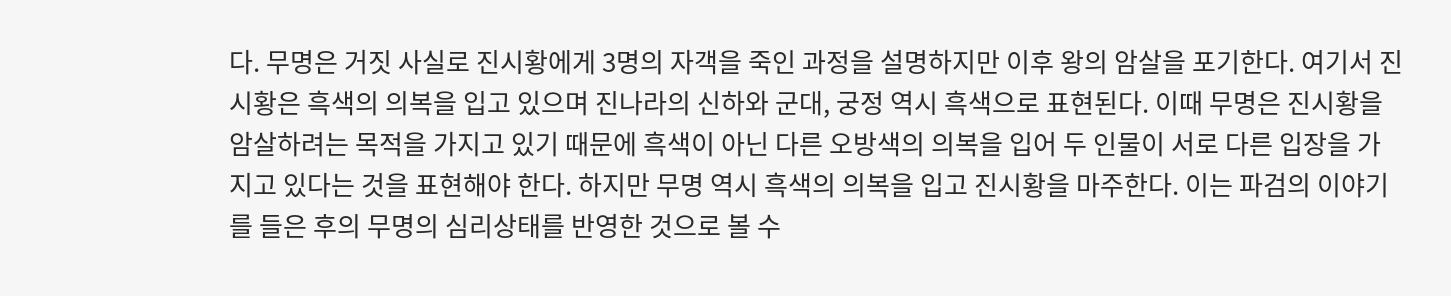다. 무명은 거짓 사실로 진시황에게 3명의 자객을 죽인 과정을 설명하지만 이후 왕의 암살을 포기한다. 여기서 진시황은 흑색의 의복을 입고 있으며 진나라의 신하와 군대, 궁정 역시 흑색으로 표현된다. 이때 무명은 진시황을 암살하려는 목적을 가지고 있기 때문에 흑색이 아닌 다른 오방색의 의복을 입어 두 인물이 서로 다른 입장을 가지고 있다는 것을 표현해야 한다. 하지만 무명 역시 흑색의 의복을 입고 진시황을 마주한다. 이는 파검의 이야기를 들은 후의 무명의 심리상태를 반영한 것으로 볼 수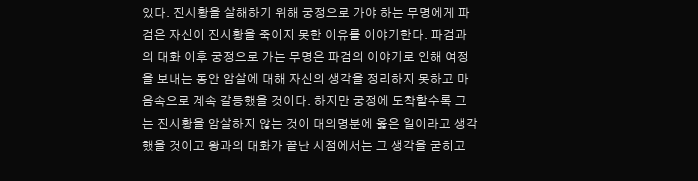있다. 진시황을 살해하기 위해 궁정으로 가야 하는 무명에게 파검은 자신이 진시황을 죽이지 못한 이유를 이야기한다. 파검과의 대화 이후 궁정으로 가는 무명은 파검의 이야기로 인해 여정을 보내는 동안 암살에 대해 자신의 생각을 정리하지 못하고 마음속으로 계속 갈등했을 것이다. 하지만 궁정에 도착할수록 그는 진시황을 암살하지 않는 것이 대의명분에 옳은 일이라고 생각했을 것이고 왕과의 대화가 끝난 시점에서는 그 생각을 굳히고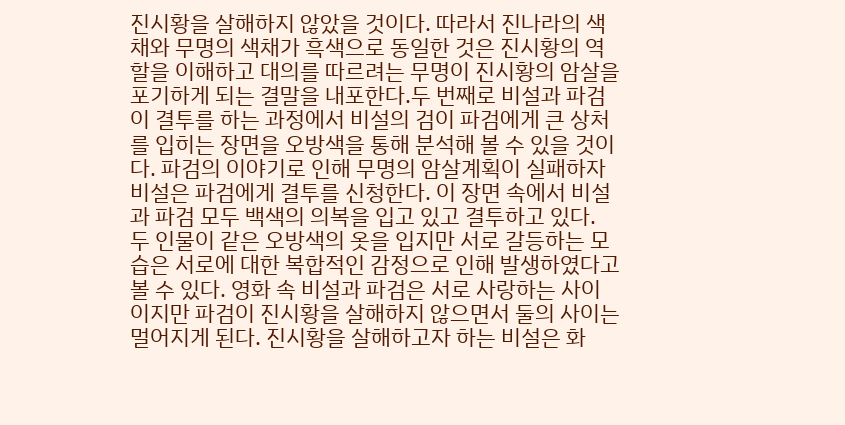진시황을 살해하지 않았을 것이다. 따라서 진나라의 색채와 무명의 색채가 흑색으로 동일한 것은 진시황의 역할을 이해하고 대의를 따르려는 무명이 진시황의 암살을 포기하게 되는 결말을 내포한다.두 번째로 비설과 파검이 결투를 하는 과정에서 비설의 검이 파검에게 큰 상처를 입히는 장면을 오방색을 통해 분석해 볼 수 있을 것이다. 파검의 이야기로 인해 무명의 암살계획이 실패하자 비설은 파검에게 결투를 신청한다. 이 장면 속에서 비설과 파검 모두 백색의 의복을 입고 있고 결투하고 있다. 두 인물이 같은 오방색의 옷을 입지만 서로 갈등하는 모습은 서로에 대한 복합적인 감정으로 인해 발생하였다고 볼 수 있다. 영화 속 비설과 파검은 서로 사랑하는 사이이지만 파검이 진시황을 살해하지 않으면서 둘의 사이는 멀어지게 된다. 진시황을 살해하고자 하는 비설은 화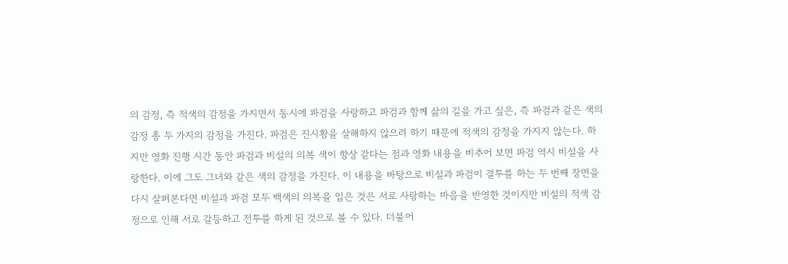의 감정, 즉 적색의 감정을 가지면서 동시에 파검을 사랑하고 파검과 함께 삶의 길을 가고 싶은, 즉 파검과 같은 색의 감정 총 두 가지의 감정을 가진다. 파검은 진시황을 살해하지 않으려 하기 때문에 적색의 감정을 가지지 않는다. 하지만 영화 진행 시간 동안 파검과 비설의 의복 색이 항상 같다는 점과 영화 내용을 비추어 보면 파검 역시 비설을 사랑한다. 이에 그도 그녀와 같은 색의 감정을 가진다. 이 내용을 바탕으로 비설과 파검이 결투를 하는 두 번째 장면을 다시 살펴본다면 비설과 파검 모두 백색의 의복을 입은 것은 서로 사랑하는 마음을 반영한 것이지만 비설의 적색 감정으로 인해 서로 갈등하고 전투를 하게 된 것으로 볼 수 있다. 더불어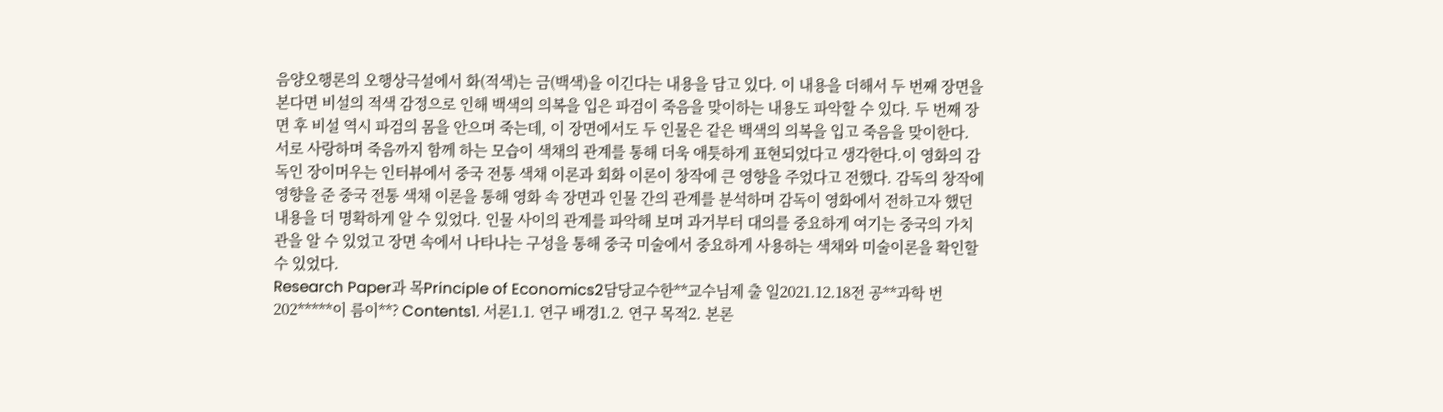음양오행론의 오행상극설에서 화(적색)는 금(백색)을 이긴다는 내용을 담고 있다. 이 내용을 더해서 두 번째 장면을 본다면 비설의 적색 감정으로 인해 백색의 의복을 입은 파검이 죽음을 맞이하는 내용도 파악할 수 있다. 두 번째 장면 후 비설 역시 파검의 몸을 안으며 죽는데, 이 장면에서도 두 인물은 같은 백색의 의복을 입고 죽음을 맞이한다. 서로 사랑하며 죽음까지 함께 하는 모습이 색채의 관계를 통해 더욱 애틋하게 표현되었다고 생각한다.이 영화의 감독인 장이머우는 인터뷰에서 중국 전통 색채 이론과 회화 이론이 창작에 큰 영향을 주었다고 전했다. 감독의 창작에 영향을 준 중국 전통 색채 이론을 통해 영화 속 장면과 인물 간의 관계를 분석하며 감독이 영화에서 전하고자 했던 내용을 더 명확하게 알 수 있었다. 인물 사이의 관계를 파악해 보며 과거부터 대의를 중요하게 여기는 중국의 가치관을 알 수 있었고 장면 속에서 나타나는 구성을 통해 중국 미술에서 중요하게 사용하는 색채와 미술이론을 확인할 수 있었다.
Research Paper과 목Principle of Economics2담당교수한**교수님제 출 일2021.12.18전 공**과학 번202*****이 름이**? Contents1. 서론1.1. 연구 배경1.2. 연구 목적2. 본론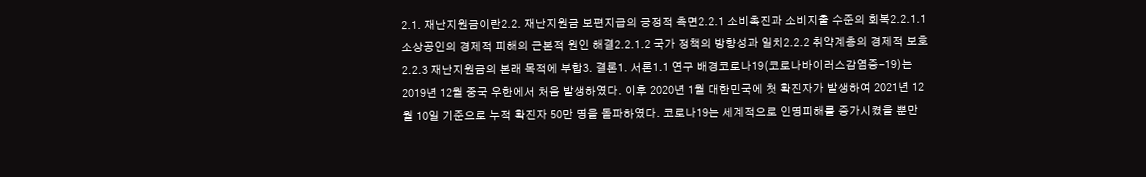2.1. 재난지원금이란2.2. 재난지원금 보편지급의 긍정적 측면2.2.1 소비촉진과 소비지출 수준의 회복2.2.1.1 소상공인의 경제적 피해의 근본적 원인 해결2.2.1.2 국가 정책의 방향성과 일치2.2.2 취약계층의 경제적 보호2.2.3 재난지원금의 본래 목적에 부합3. 결론1. 서론1.1 연구 배경코로나19(코로나바이러스감염증-19)는 2019년 12월 중국 우한에서 처음 발생하였다. 이후 2020년 1월 대한민국에 첫 확진자가 발생하여 2021년 12월 10일 기준으로 누적 확진자 50만 명을 돌파하였다. 코로나19는 세계적으로 인명피해를 증가시켰을 뿐만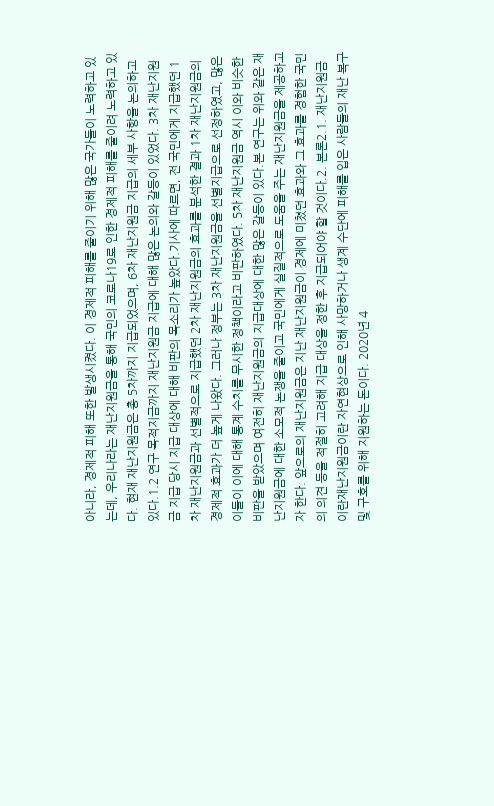아니라, 경제적 피해 또한 발생시켰다. 이 경제적 피해를 줄이기 위해 많은 국가들이 노력하고 있는데, 우리나라는 재난지원금을 통해 국민의 코로나19로 인한 경제적 피해를 줄이려 노력하고 있다. 현재 재난지원금은 총 5차까지 지급되었으며, 6차 재난지원금 지급의 세부 사항을 논의하고 있다.1.2 연구 목적지금까지 재난지원금 지급에 대해 많은 논의와 갈등이 있었다. 3차 재난지원금 지급 당시 지급 대상에 대해 비판의 목소리가 높았다.기사에 따르면, 전 국민에게 지급했던 1차 재난지원금과 선별적으로 지급했던 2차 재난지원금의 효과를 분석한 결과 1차 재난지원금의 경제적 효과가 더 높게 나왔다. 그러나 정부는 3차 재난지원금을 선별지급으로 선정하였고, 많은 이들이 이에 대해 통계 수치를 무시한 정책이라고 비판하였다. 5차 재난지원금 역시 이와 비슷한 비판을 받았으며 여전히 재난지원금의 지급대상에 대한 많은 갈등이 있다.본 연구는 위와 같은 재난지원금에 대한 소모적 논쟁을 줄이고 국민에게 실질적으로 도움을 주는 재난지원금을 제공하고자 한다. 앞으로의 재난지원금은 지난 재난지원금이 경제에 미쳤던 효과와 그 효과를 경험한 국민의 의견 등을 적절히 고려해 지급 대상을 정한 후 지급되어야 할 것이다.2. 본론2.1. 재난지원금이란재난지원금이란 자연현상으로 인해 사망하거나 생계 수단에 피해를 입은 사람들의 재난 복구 및 구호를 위해 지원하는 돈이다. 2020년 4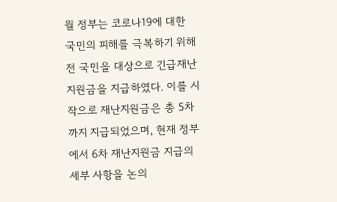월 정부는 코로나19에 대한 국민의 피해를 극복하기 위해 전 국민을 대상으로 긴급재난지원금을 지급하였다. 이를 시작으로 재난지원금은 총 5차까지 지급되었으며, 현재 정부에서 6차 재난지원금 지급의 세부 사항을 논의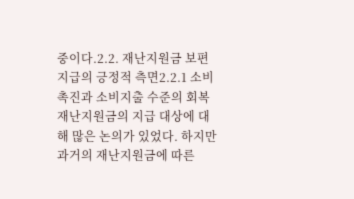중이다.2.2. 재난지원금 보편지급의 긍정적 측면2.2.1 소비촉진과 소비지출 수준의 회복재난지원금의 지급 대상에 대해 많은 논의가 있었다. 하지만 과거의 재난지원금에 따른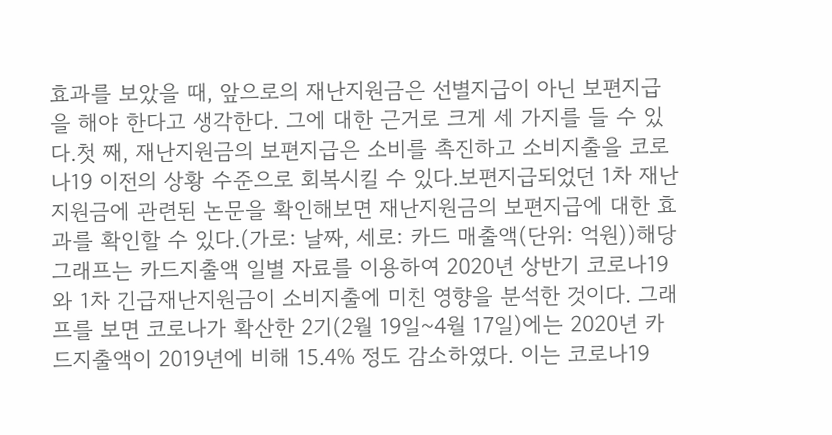효과를 보았을 때, 앞으로의 재난지원금은 선별지급이 아닌 보편지급을 해야 한다고 생각한다. 그에 대한 근거로 크게 세 가지를 들 수 있다.첫 째, 재난지원금의 보편지급은 소비를 촉진하고 소비지출을 코로나19 이전의 상황 수준으로 회복시킬 수 있다.보편지급되었던 1차 재난지원금에 관련된 논문을 확인해보면 재난지원금의 보편지급에 대한 효과를 확인할 수 있다.(가로: 날짜, 세로: 카드 매출액(단위: 억원))해당 그래프는 카드지출액 일별 자료를 이용하여 2020년 상반기 코로나19와 1차 긴급재난지원금이 소비지출에 미친 영향을 분석한 것이다. 그래프를 보면 코로나가 확산한 2기(2월 19일~4월 17일)에는 2020년 카드지출액이 2019년에 비해 15.4% 정도 감소하였다. 이는 코로나19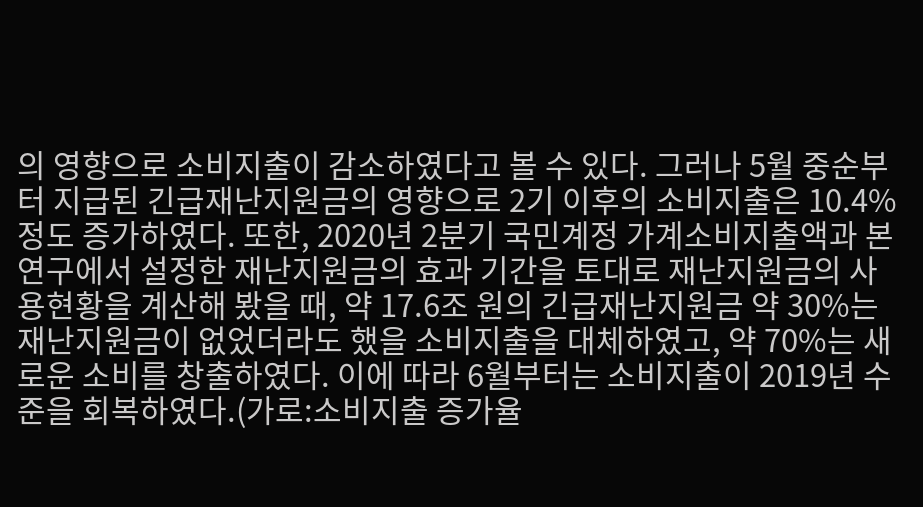의 영향으로 소비지출이 감소하였다고 볼 수 있다. 그러나 5월 중순부터 지급된 긴급재난지원금의 영향으로 2기 이후의 소비지출은 10.4% 정도 증가하였다. 또한, 2020년 2분기 국민계정 가계소비지출액과 본 연구에서 설정한 재난지원금의 효과 기간을 토대로 재난지원금의 사용현황을 계산해 봤을 때, 약 17.6조 원의 긴급재난지원금 약 30%는 재난지원금이 없었더라도 했을 소비지출을 대체하였고, 약 70%는 새로운 소비를 창출하였다. 이에 따라 6월부터는 소비지출이 2019년 수준을 회복하였다.(가로:소비지출 증가율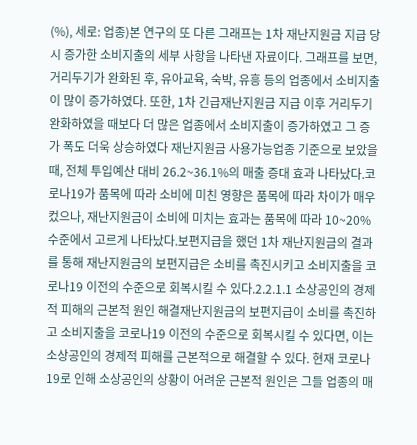(%), 세로: 업종)본 연구의 또 다른 그래프는 1차 재난지원금 지급 당시 증가한 소비지출의 세부 사항을 나타낸 자료이다. 그래프를 보면, 거리두기가 완화된 후, 유아교육, 숙박, 유흥 등의 업종에서 소비지출이 많이 증가하였다. 또한, 1차 긴급재난지원금 지급 이후 거리두기 완화하였을 때보다 더 많은 업종에서 소비지출이 증가하였고 그 증가 폭도 더욱 상승하였다 재난지원금 사용가능업종 기준으로 보았을 때, 전체 투입예산 대비 26.2~36.1%의 매출 증대 효과 나타났다.코로나19가 품목에 따라 소비에 미친 영향은 품목에 따라 차이가 매우 컸으나, 재난지원금이 소비에 미치는 효과는 품목에 따라 10~20% 수준에서 고르게 나타났다.보편지급을 했던 1차 재난지원금의 결과를 통해 재난지원금의 보편지급은 소비를 촉진시키고 소비지출을 코로나19 이전의 수준으로 회복시킬 수 있다.2.2.1.1 소상공인의 경제적 피해의 근본적 원인 해결재난지원금의 보편지급이 소비를 촉진하고 소비지출을 코로나19 이전의 수준으로 회복시킬 수 있다면, 이는 소상공인의 경제적 피해를 근본적으로 해결할 수 있다. 현재 코로나19로 인해 소상공인의 상황이 어려운 근본적 원인은 그들 업종의 매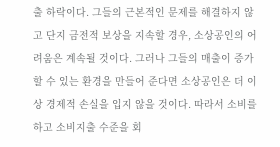출 하락이다. 그들의 근본적인 문제를 해결하지 않고 단지 금전적 보상을 지속할 경우, 소상공인의 어려움은 계속될 것이다. 그러나 그들의 매출이 증가할 수 있는 환경을 만들어 준다면 소상공인은 더 이상 경제적 손실을 입지 않을 것이다. 따라서 소비를 하고 소비지출 수준을 회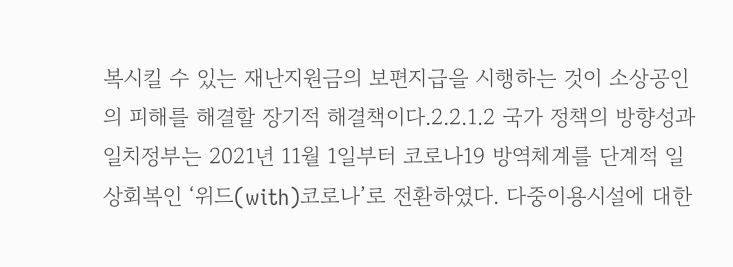복시킬 수 있는 재난지원금의 보편지급을 시행하는 것이 소상공인의 피해를 해결할 장기적 해결책이다.2.2.1.2 국가 정책의 방향성과 일치정부는 2021년 11월 1일부터 코로나19 방역체계를 단계적 일상회복인 ‘위드(with)코로나’로 전환하였다. 다중이용시설에 대한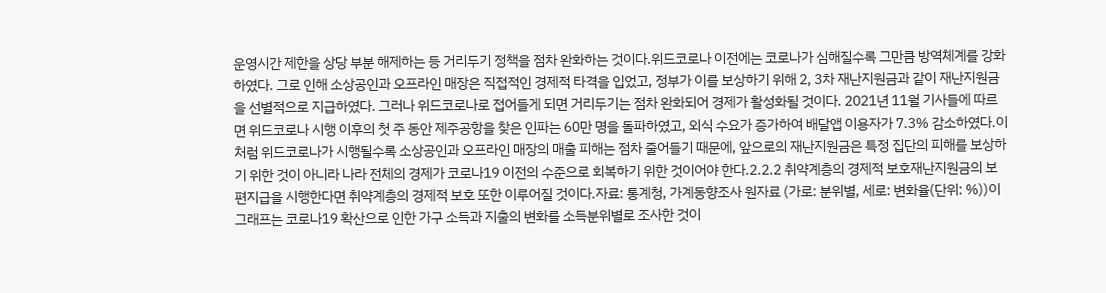운영시간 제한을 상당 부분 해제하는 등 거리두기 정책을 점차 완화하는 것이다.위드코로나 이전에는 코로나가 심해질수록 그만큼 방역체계를 강화하였다. 그로 인해 소상공인과 오프라인 매장은 직접적인 경제적 타격을 입었고, 정부가 이를 보상하기 위해 2, 3차 재난지원금과 같이 재난지원금을 선별적으로 지급하였다. 그러나 위드코로나로 접어들게 되면 거리두기는 점차 완화되어 경제가 활성화될 것이다. 2021년 11월 기사들에 따르면 위드코로나 시행 이후의 첫 주 동안 제주공항을 찾은 인파는 60만 명을 돌파하였고, 외식 수요가 증가하여 배달앱 이용자가 7.3% 감소하였다.이처럼 위드코로나가 시행될수록 소상공인과 오프라인 매장의 매출 피해는 점차 줄어들기 때문에, 앞으로의 재난지원금은 특정 집단의 피해를 보상하기 위한 것이 아니라 나라 전체의 경제가 코로나19 이전의 수준으로 회복하기 위한 것이어야 한다.2.2.2 취약계층의 경제적 보호재난지원금의 보편지급을 시행한다면 취약계층의 경제적 보호 또한 이루어질 것이다.자료: 통계청, 가계동향조사 원자료 (가로: 분위별, 세로: 변화율(단위: %))이 그래프는 코로나19 확산으로 인한 가구 소득과 지출의 변화를 소득분위별로 조사한 것이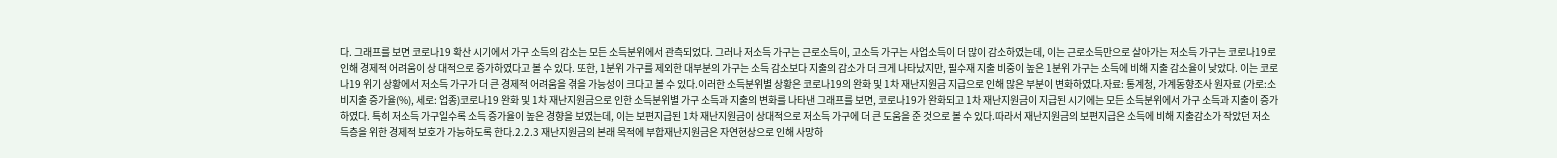다. 그래프를 보면 코로나19 확산 시기에서 가구 소득의 감소는 모든 소득분위에서 관측되었다. 그러나 저소득 가구는 근로소득이, 고소득 가구는 사업소득이 더 많이 감소하였는데, 이는 근로소득만으로 살아가는 저소득 가구는 코로나19로 인해 경제적 어려움이 상 대적으로 증가하였다고 볼 수 있다. 또한, 1분위 가구를 제외한 대부분의 가구는 소득 감소보다 지출의 감소가 더 크게 나타났지만, 필수재 지출 비중이 높은 1분위 가구는 소득에 비해 지출 감소율이 낮았다. 이는 코로나19 위기 상황에서 저소득 가구가 더 큰 경제적 어려움을 겪을 가능성이 크다고 볼 수 있다.이러한 소득분위별 상황은 코로나19의 완화 및 1차 재난지원금 지급으로 인해 많은 부분이 변화하였다.자료: 통계청, 가계동향조사 원자료 (가로:소비지출 증가율(%), 세로: 업종)코로나19 완화 및 1차 재난지원금으로 인한 소득분위별 가구 소득과 지출의 변화를 나타낸 그래프를 보면, 코로나19가 완화되고 1차 재난지원금이 지급된 시기에는 모든 소득분위에서 가구 소득과 지출이 증가하였다. 특히 저소득 가구일수록 소득 증가율이 높은 경향을 보였는데, 이는 보편지급된 1차 재난지원금이 상대적으로 저소득 가구에 더 큰 도움을 준 것으로 볼 수 있다.따라서 재난지원금의 보편지급은 소득에 비해 지출감소가 작았던 저소득층을 위한 경제적 보호가 가능하도록 한다.2.2.3 재난지원금의 본래 목적에 부합재난지원금은 자연현상으로 인해 사망하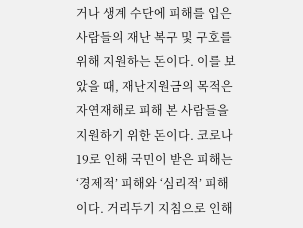거나 생계 수단에 피해를 입은 사람들의 재난 복구 및 구호를 위해 지원하는 돈이다. 이를 보았을 때, 재난지원금의 목적은 자연재해로 피해 본 사람들을 지원하기 위한 돈이다. 코로나19로 인해 국민이 받은 피해는 ‘경제적’ 피해와 ‘심리적’ 피해이다. 거리두기 지침으로 인해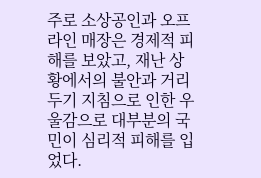주로 소상공인과 오프라인 매장은 경제적 피해를 보았고, 재난 상황에서의 불안과 거리두기 지침으로 인한 우울감으로 대부분의 국민이 심리적 피해를 입었다.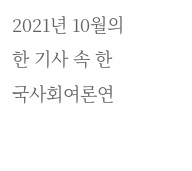2021년 10월의 한 기사 속 한국사회여론연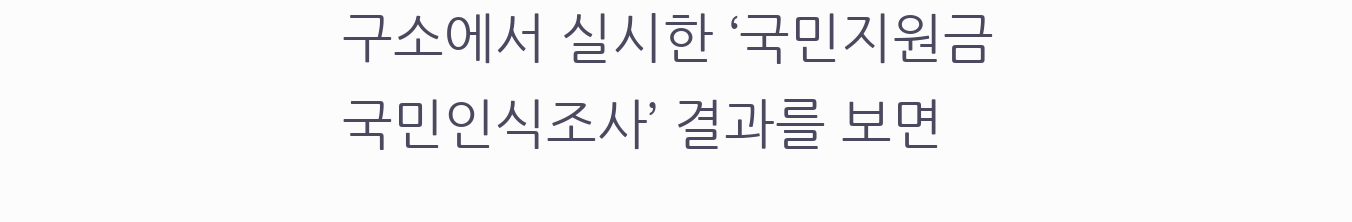구소에서 실시한 ‘국민지원금 국민인식조사’ 결과를 보면